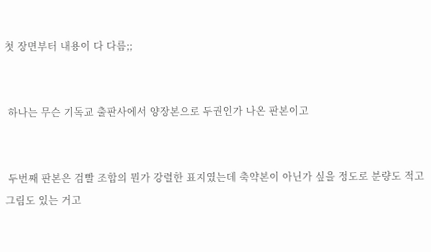첫 장면부터 내용이 다 다름;;


 하나는 무슨 기독교 출판사에서 양장본으로 두권인가 나온 판본이고


 두번째 판본은 검빨 조합의 뭔가 강렬한 표지였는데 축약본이 아닌가 싶을 정도로 분량도 적고 그림도 있는 거고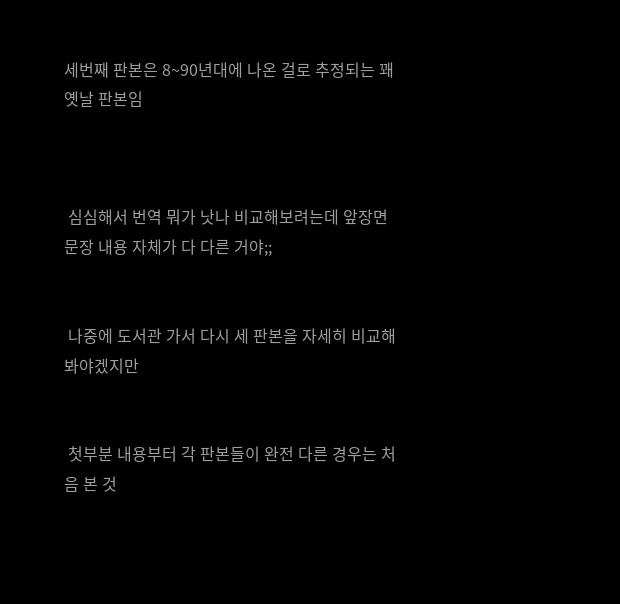세번째 판본은 8~90년대에 나온 걸로 추정되는 꽤 옛날 판본임



 심심해서 번역 뭐가 낫나 비교해보려는데 앞장면 문장 내용 자체가 다 다른 거야;;


 나중에 도서관 가서 다시 세 판본을 자세히 비교해봐야겠지만


 첫부분 내용부터 각 판본들이 완전 다른 경우는 처음 본 것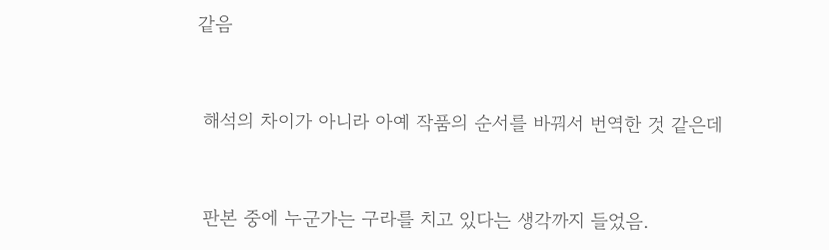같음


 해석의 차이가 아니라 아예 작품의 순서를 바꿔서 번역한 것 같은데


 판본 중에 누군가는 구라를 치고 있다는 생각까지 들었음.